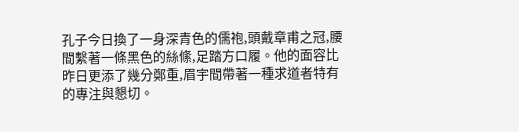孔子今日換了一身深青色的儒袍,頭戴章甫之冠,腰間繫著一條黑色的絲絛,足踏方口履。他的面容比昨日更添了幾分鄭重,眉宇間帶著一種求道者特有的專注與懇切。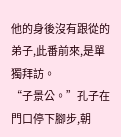他的身後沒有跟從的弟子,此番前來,是單獨拜訪。
“子景公。”孔子在門口停下腳步,朝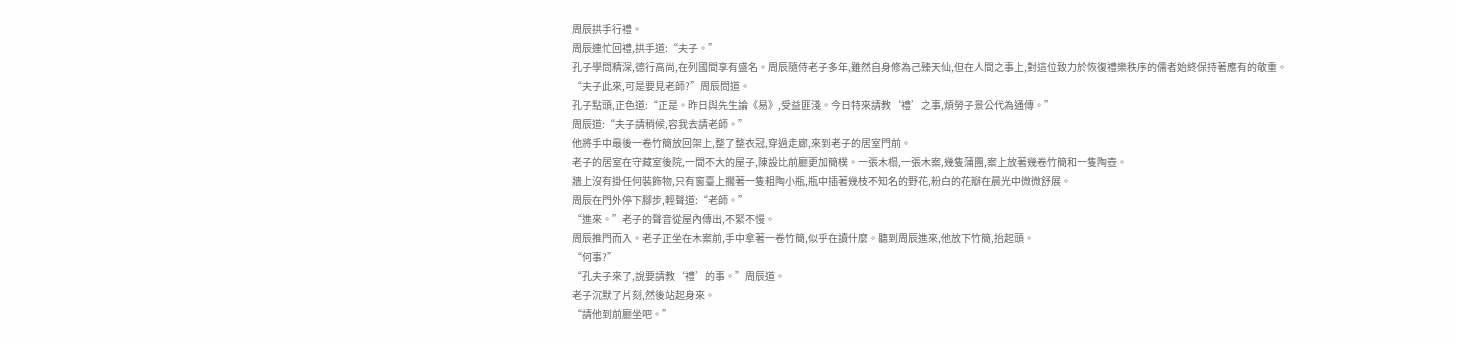周辰拱手行禮。
周辰連忙回禮,拱手道:“夫子。”
孔子學問精深,德行高尚,在列國間享有盛名。周辰隨侍老子多年,雖然自身修為己臻天仙,但在人間之事上,對這位致力於恢復禮樂秩序的儒者始終保持著應有的敬重。
“夫子此來,可是要見老師?”周辰問道。
孔子點頭,正色道:“正是。昨日與先生論《易》,受益匪淺。今日特來請教‘禮’之事,煩勞子景公代為通傳。”
周辰道:“夫子請稍候,容我去請老師。”
他將手中最後一卷竹簡放回架上,整了整衣冠,穿過走廊,來到老子的居室門前。
老子的居室在守藏室後院,一間不大的屋子,陳設比前廳更加簡樸。一張木榻,一張木案,幾隻蒲團,案上放著幾卷竹簡和一隻陶壺。
牆上沒有掛任何裝飾物,只有窗臺上擱著一隻粗陶小瓶,瓶中插著幾枝不知名的野花,粉白的花瓣在晨光中微微舒展。
周辰在門外停下腳步,輕聲道:“老師。”
“進來。”老子的聲音從屋內傳出,不緊不慢。
周辰推門而入。老子正坐在木案前,手中拿著一卷竹簡,似乎在讀什麼。聽到周辰進來,他放下竹簡,抬起頭。
“何事?”
“孔夫子來了,說要請教‘禮’的事。”周辰道。
老子沉默了片刻,然後站起身來。
“請他到前廳坐吧。”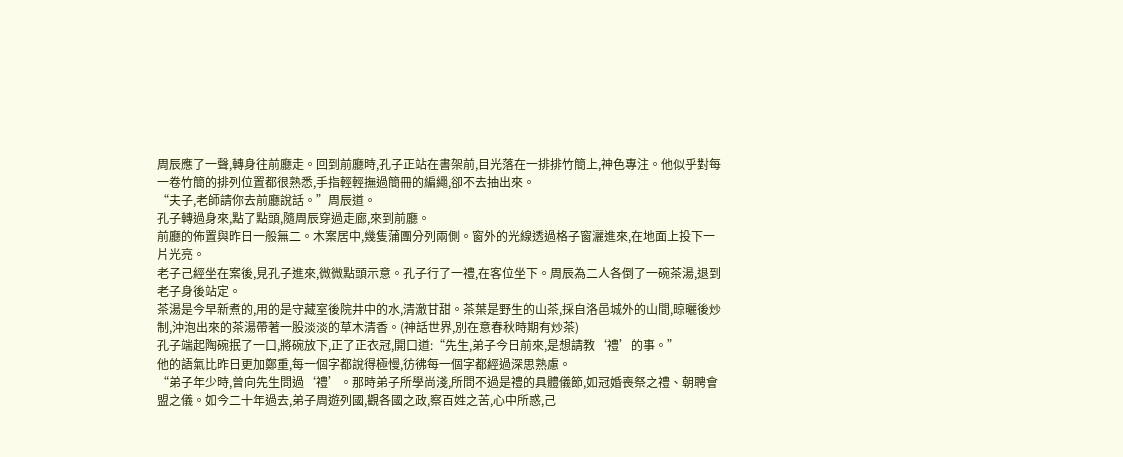周辰應了一聲,轉身往前廳走。回到前廳時,孔子正站在書架前,目光落在一排排竹簡上,神色專注。他似乎對每一卷竹簡的排列位置都很熟悉,手指輕輕撫過簡冊的編繩,卻不去抽出來。
“夫子,老師請你去前廳說話。”周辰道。
孔子轉過身來,點了點頭,隨周辰穿過走廊,來到前廳。
前廳的佈置與昨日一般無二。木案居中,幾隻蒲團分列兩側。窗外的光線透過格子窗灑進來,在地面上投下一片光亮。
老子己經坐在案後,見孔子進來,微微點頭示意。孔子行了一禮,在客位坐下。周辰為二人各倒了一碗茶湯,退到老子身後站定。
茶湯是今早新煮的,用的是守藏室後院井中的水,清澈甘甜。茶葉是野生的山茶,採自洛邑城外的山間,晾曬後炒制,沖泡出來的茶湯帶著一股淡淡的草木清香。(神話世界,別在意春秋時期有炒茶)
孔子端起陶碗抿了一口,將碗放下,正了正衣冠,開口道:“先生,弟子今日前來,是想請教‘禮’的事。”
他的語氣比昨日更加鄭重,每一個字都說得極慢,彷彿每一個字都經過深思熟慮。
“弟子年少時,曾向先生問過‘禮’。那時弟子所學尚淺,所問不過是禮的具體儀節,如冠婚喪祭之禮、朝聘會盟之儀。如今二十年過去,弟子周遊列國,觀各國之政,察百姓之苦,心中所惑,己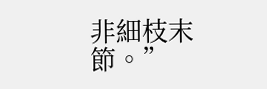非細枝末節。”